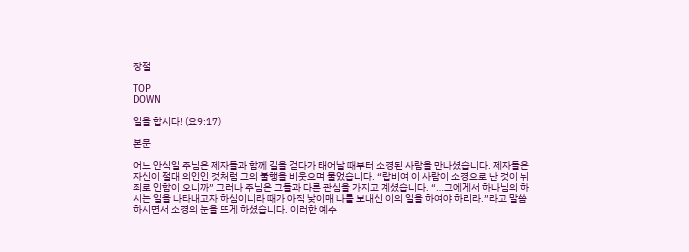장절

TOP
DOWN

일을 합시다! (요9:17)

본문

어느 안식일 주님은 제자들과 함께 길을 걷다가 태어날 때부터 소경된 사람을 만나셨습니다. 제자들은 자신이 절대 의인인 것처럼 그의 불행을 비웃으며 물었습니다. “랍비여 이 사람이 소경으로 난 것이 뉘 죄로 인함이 오니까” 그러나 주님은 그들과 다른 관심을 가지고 계셨습니다. “…그에게서 하나님의 하시는 일을 나타내고자 하심이니라 때가 아직 낮이매 나를 보내신 이의 일을 하여야 하리라.”라고 말씀하시면서 소경의 눈을 뜨게 하셨습니다. 이러한 예수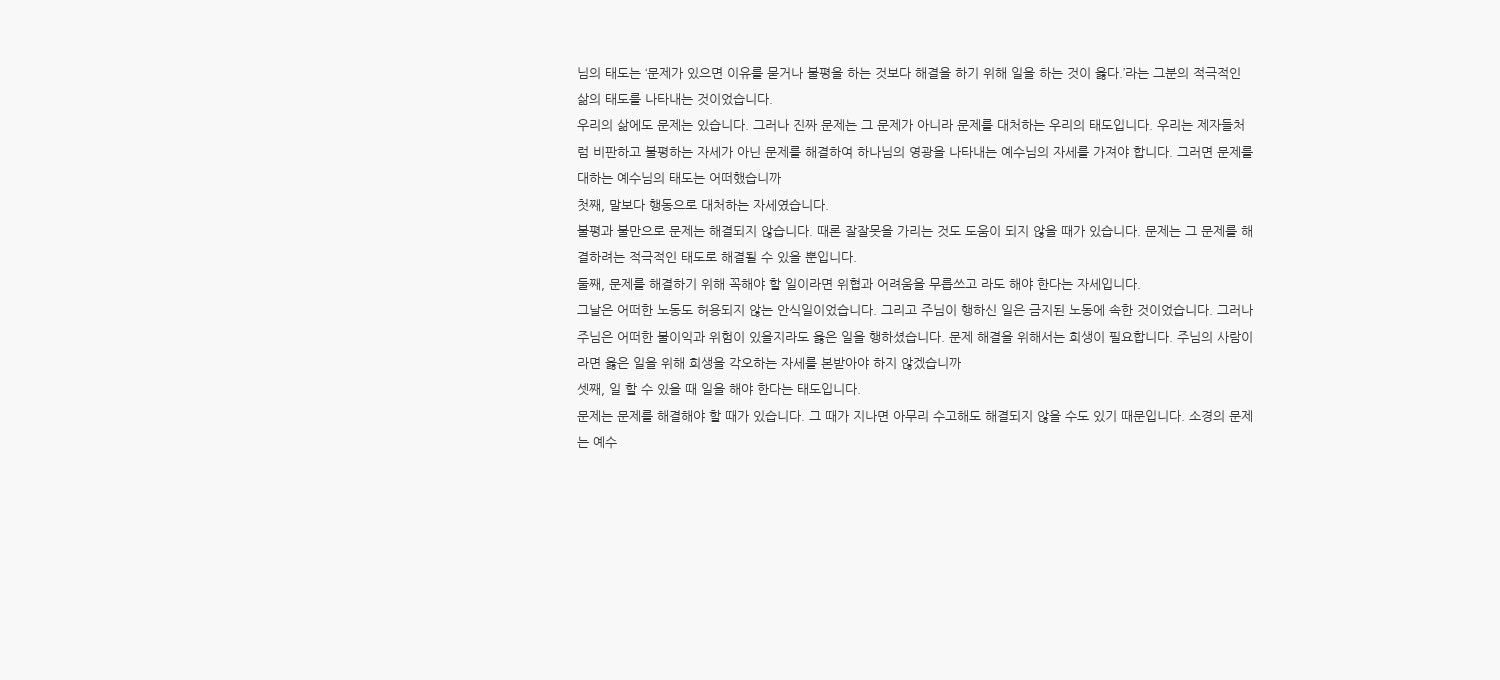님의 태도는 ‘문제가 있으면 이유를 묻거나 불평을 하는 것보다 해결을 하기 위해 일을 하는 것이 옳다.’라는 그분의 적극적인 삶의 태도를 나타내는 것이었습니다.
우리의 삶에도 문제는 있습니다. 그러나 진짜 문제는 그 문제가 아니라 문제를 대처하는 우리의 태도입니다. 우리는 제자들처럼 비판하고 불평하는 자세가 아닌 문제를 해결하여 하나님의 영광을 나타내는 예수님의 자세를 가져야 합니다. 그러면 문제를 대하는 예수님의 태도는 어떠했습니까
첫째, 말보다 행동으로 대처하는 자세였습니다.
불평과 불만으로 문제는 해결되지 않습니다. 때론 잘잘못을 가리는 것도 도움이 되지 않을 때가 있습니다. 문제는 그 문제를 해결하려는 적극적인 태도로 해결될 수 있을 뿐입니다.
둘째, 문제를 해결하기 위해 꼭해야 할 일이라면 위협과 어려움을 무릅쓰고 라도 해야 한다는 자세입니다.
그날은 어떠한 노동도 허용되지 않는 안식일이었습니다. 그리고 주님이 행하신 일은 금지된 노동에 속한 것이었습니다. 그러나 주님은 어떠한 불이익과 위험이 있을지라도 옳은 일을 행하셨습니다. 문제 해결을 위해서는 희생이 필요합니다. 주님의 사람이라면 옳은 일을 위해 희생을 각오하는 자세를 본받아야 하지 않겠습니까
셋째, 일 할 수 있을 때 일을 해야 한다는 태도입니다.
문제는 문제를 해결해야 할 때가 있습니다. 그 때가 지나면 아무리 수고해도 해결되지 않을 수도 있기 때문입니다. 소경의 문제는 예수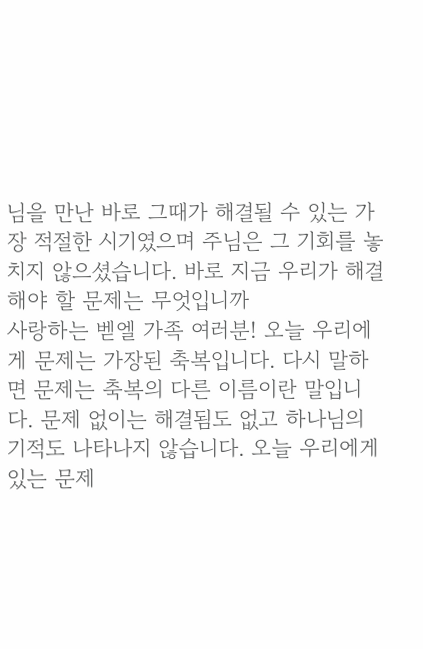님을 만난 바로 그때가 해결될 수 있는 가장 적절한 시기였으며 주님은 그 기회를 놓치지 않으셨습니다. 바로 지금 우리가 해결해야 할 문제는 무엇입니까
사랑하는 벧엘 가족 여러분! 오늘 우리에게 문제는 가장된 축복입니다. 다시 말하면 문제는 축복의 다른 이름이란 말입니다. 문제 없이는 해결됨도 없고 하나님의 기적도 나타나지 않습니다. 오늘 우리에게 있는 문제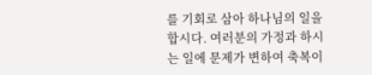를 기회로 삼아 하나님의 일을 합시다. 여러분의 가정과 하시는 일에 문제가 변하여 축복이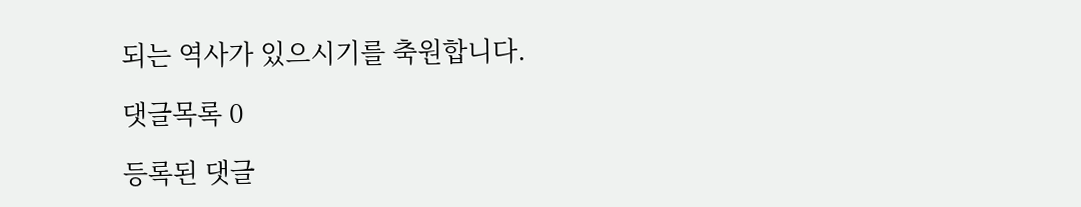되는 역사가 있으시기를 축원합니다.

댓글목록 0

등록된 댓글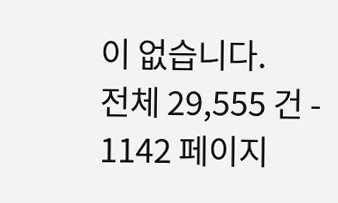이 없습니다.
전체 29,555 건 - 1142 페이지